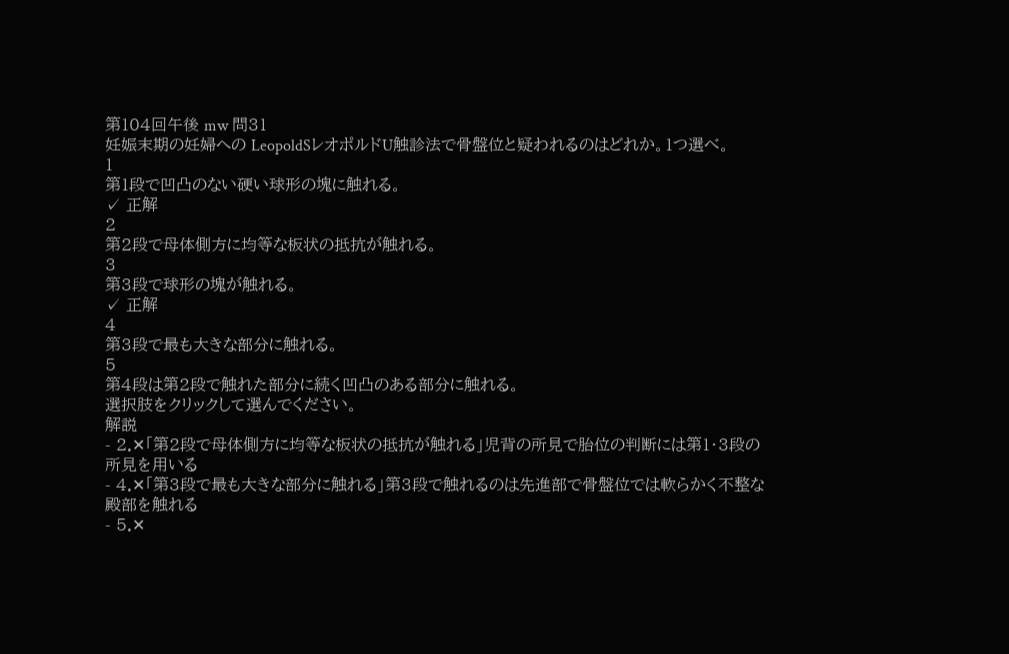第104回午後 mw 問31
妊娠末期の妊婦への LeopoldSレオポルドU触診法で骨盤位と疑われるのはどれか。1つ選べ。
1
第1段で凹凸のない硬い球形の塊に触れる。
✓ 正解
2
第2段で母体側方に均等な板状の抵抗が触れる。
3
第3段で球形の塊が触れる。
✓ 正解
4
第3段で最も大きな部分に触れる。
5
第4段は第2段で触れた部分に続く凹凸のある部分に触れる。
選択肢をクリックして選んでください。
解説
- 2.✕「第2段で母体側方に均等な板状の抵抗が触れる」児背の所見で胎位の判断には第1・3段の所見を用いる
- 4.✕「第3段で最も大きな部分に触れる」第3段で触れるのは先進部で骨盤位では軟らかく不整な殿部を触れる
- 5.✕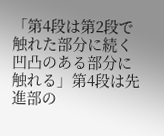「第4段は第2段で触れた部分に続く凹凸のある部分に触れる」第4段は先進部の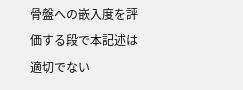骨盤への嵌入度を評価する段で本記述は適切でない